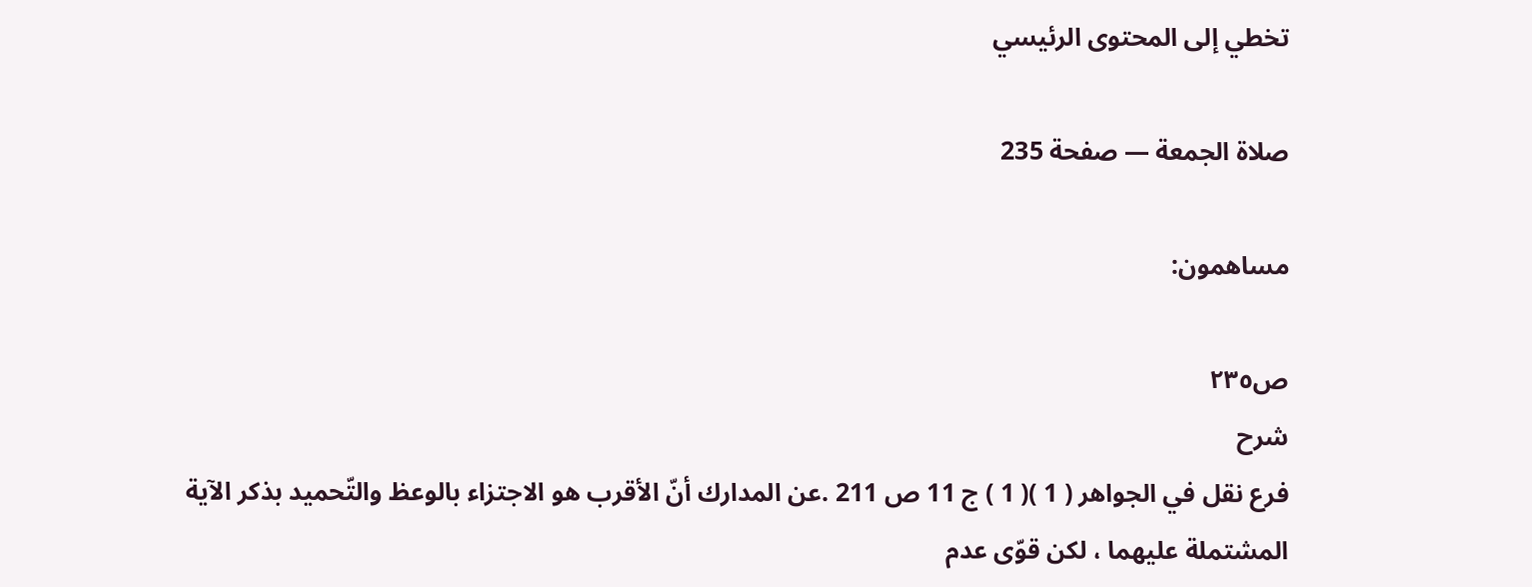تخطي إلى المحتوى الرئيسي

صلاة الجمعة — صفحة 235

مساهمون:

ص٢٣٥
شرح
فرع نقل في الجواهر ( 1 )( 1 ) ج 11 ص 211 .عن المدارك أنّ الأقرب هو الاجتزاء بالوعظ والتّحميد بذكر الآية المشتملة عليهما ، لكن قوّى عدم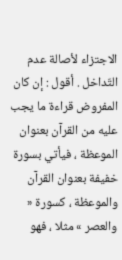الاجتزاء لأصالة عدم التّداخل . أقول : إن كان المفروض قراءة ما يجب عليه من القرآن بعنوان الموعظة ، فيأتي بسورة خفيفة بعنوان القرآن والموعظة ، كسورة « والعصر » مثلا ، فهو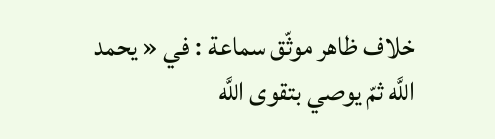خلاف ظاهر موثّق سماعة : في « يحمد اللَّه ثمّ يوصي بتقوى اللَّه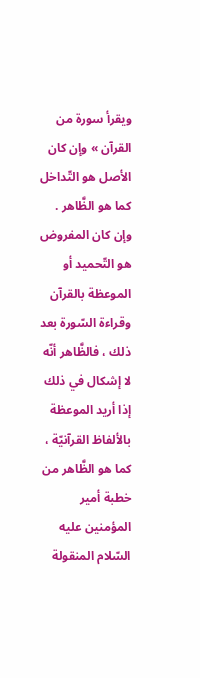ويقرأ سورة من القرآن » وإن كان الأصل هو التّداخل كما هو الظَّاهر . وإن كان المفروض هو التّحميد أو الموعظة بالقرآن وقراءة السّورة بعد ذلك ، فالظَّاهر أنّه لا إشكال في ذلك إذا أريد الموعظة بالألفاظ القرآنيّة ، كما هو الظَّاهر من خطبة أمير المؤمنين عليه السّلام المنقولة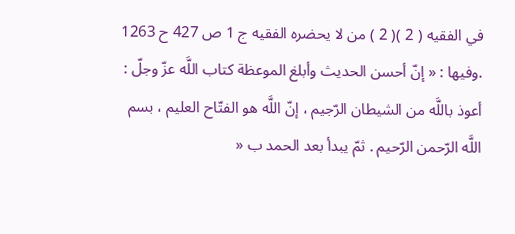في الفقيه ( 2 )( 2 ) من لا يحضره الفقيه ج 1 ص 427 ح 1263 .وفيها : « إنّ أحسن الحديث وأبلغ الموعظة كتاب اللَّه عزّ وجلّ : أعوذ باللَّه من الشيطان الرّجيم ، إنّ اللَّه هو الفتّاح العليم ، بسم اللَّه الرّحمن الرّحيم . ثمّ يبدأ بعد الحمد ب «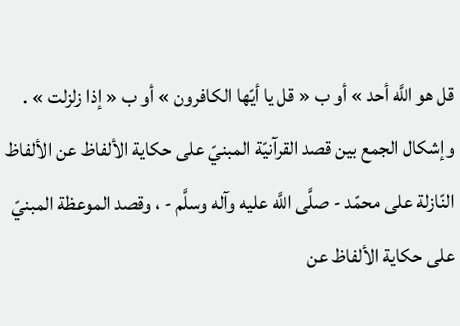قل هو اللَّه أحد » أو ب « قل يا أيّها الكافرون » أو ب « إذا زلزلت » . وإشكال الجمع بين قصد القرآنيّة المبنيّ على حكاية الألفاظ عن الألفاظ النّازلة على محمّد - صلَّى اللَّه عليه وآله وسلَّم - ، وقصد الموعظة المبنيّ على حكاية الألفاظ عن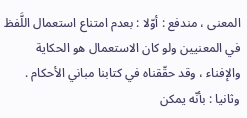المعنى ، مندفع : أوّلا : بعدم امتناع استعمال اللَّفظ في المعنيين ولو كان الاستعمال هو الحكاية والإفناء ، وقد حقّقناه في كتابنا مباني الأحكام . وثانيا : بأنّه يمكن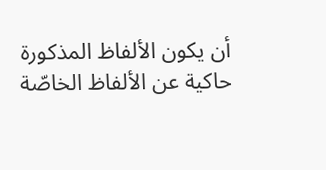أن يكون الألفاظ المذكورة حاكية عن الألفاظ الخاصّة